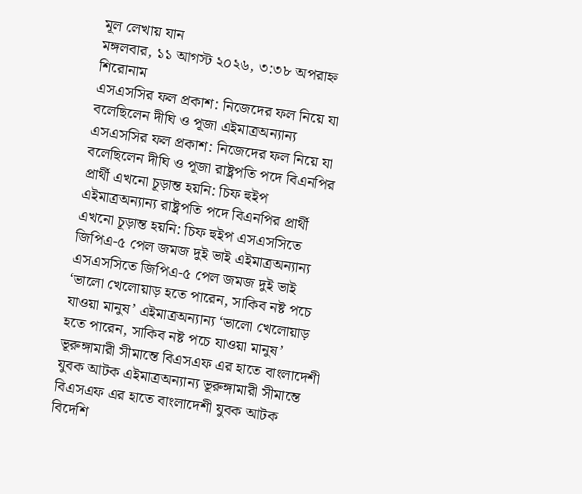মূল লেখায় যান
মঙ্গলবার, ১১ আগস্ট ২০২৬, ৩:৩৮ অপরাহ্ন
শিরোনাম
এসএসসির ফল প্রকাশ: নিজেদের ফল নিয়ে যা বলেছিলেন দীঘি ও পূজা এইমাত্রঅন্যান্য এসএসসির ফল প্রকাশ: নিজেদের ফল নিয়ে যা বলেছিলেন দীঘি ও পূজা রাষ্ট্রপতি পদে বিএনপির প্রার্থী এখনো চূড়ান্ত হয়নি: চিফ হুইপ এইমাত্রঅন্যান্য রাষ্ট্রপতি পদে বিএনপির প্রার্থী এখনো চূড়ান্ত হয়নি: চিফ হুইপ এসএসসিতে জিপিএ-৫ পেল জমজ দুই ভাই এইমাত্রঅন্যান্য এসএসসিতে জিপিএ-৫ পেল জমজ দুই ভাই ‘ভালো খেলোয়াড় হতে পারেন, সাকিব নষ্ট পচে যাওয়া মানুষ’ এইমাত্রঅন্যান্য ‘ভালো খেলোয়াড় হতে পারেন, সাকিব নষ্ট পচে যাওয়া মানুষ’ ভূরুঙ্গামারী সীমান্তে বিএসএফ এর হাতে বাংলাদেশী যুবক আটক এইমাত্রঅন্যান্য ভূরুঙ্গামারী সীমান্তে বিএসএফ এর হাতে বাংলাদেশী যুবক আটক বিদেশি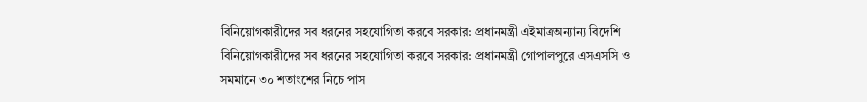বিনিয়োগকারীদের সব ধরনের সহযোগিতা করবে সরকার: প্রধানমন্ত্রী এইমাত্রঅন্যান্য বিদেশি বিনিয়োগকারীদের সব ধরনের সহযোগিতা করবে সরকার: প্রধানমন্ত্রী গোপালপুরে এসএসসি ও সমমানে ৩০ শতাংশের নিচে পাস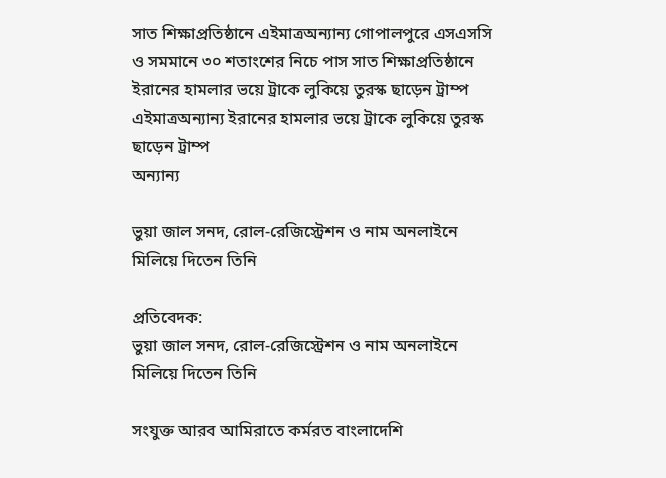সাত শিক্ষাপ্রতিষ্ঠানে এইমাত্রঅন্যান্য গোপালপুরে এসএসসি ও সমমানে ৩০ শতাংশের নিচে পাস সাত শিক্ষাপ্রতিষ্ঠানে ইরানের হামলার ভয়ে ট্রাকে লুকিয়ে তুরস্ক ছাড়েন ট্রাম্প এইমাত্রঅন্যান্য ইরানের হামলার ভয়ে ট্রাকে লুকিয়ে তুরস্ক ছাড়েন ট্রাম্প
অন্যান্য

ভুয়া জাল সনদ, রোল-রেজিস্ট্রেশন ও নাম অনলাইনে মিলিয়ে দিতেন তিনি

প্রতিবেদক:
ভুয়া জাল সনদ, রোল-রেজিস্ট্রেশন ও নাম অনলাইনে মিলিয়ে দিতেন তিনি

সংযুক্ত আরব আমিরাতে কর্মরত বাংলাদেশি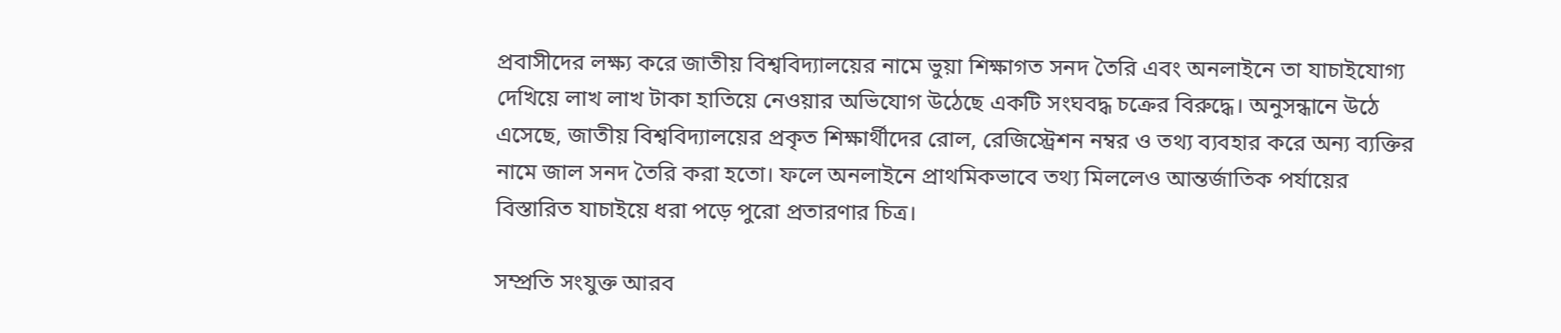প্রবাসীদের লক্ষ্য করে জাতীয় বিশ্ববিদ্যালয়ের নামে ভুয়া শিক্ষাগত সনদ তৈরি এবং অনলাইনে তা যাচাইযোগ্য দেখিয়ে লাখ লাখ টাকা হাতিয়ে নেওয়ার অভিযোগ উঠেছে একটি সংঘবদ্ধ চক্রের বিরুদ্ধে। অনুসন্ধানে উঠে এসেছে, জাতীয় বিশ্ববিদ্যালয়ের প্রকৃত শিক্ষার্থীদের রোল, রেজিস্ট্রেশন নম্বর ও তথ্য ব্যবহার করে অন্য ব্যক্তির নামে জাল সনদ তৈরি করা হতো। ফলে অনলাইনে প্রাথমিকভাবে তথ্য মিললেও আন্তর্জাতিক পর্যায়ের বিস্তারিত যাচাইয়ে ধরা পড়ে পুরো প্রতারণার চিত্র।

সম্প্রতি সংযুক্ত আরব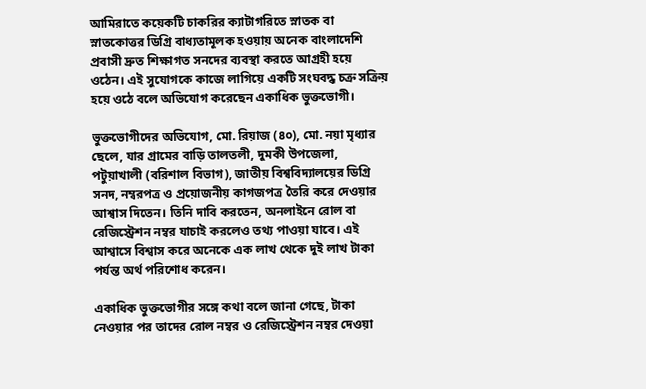আমিরাতে কয়েকটি চাকরির ক্যাটাগরিতে স্নাতক বা স্নাতকোত্তর ডিগ্রি বাধ্যতামূলক হওয়ায় অনেক বাংলাদেশি প্রবাসী দ্রুত শিক্ষাগত সনদের ব্যবস্থা করতে আগ্রহী হয়ে ওঠেন। এই সুযোগকে কাজে লাগিয়ে একটি সংঘবদ্ধ চক্র সক্রিয় হয়ে ওঠে বলে অভিযোগ করেছেন একাধিক ভুক্তভোগী।

ভুক্তভোগীদের অভিযোগ, মো. রিয়াজ (৪০), মো. নয়া মৃধ্যার ছেলে, যার গ্রামের বাড়ি তালতলী, দুমকী উপজেলা, পটুয়াখালী (বরিশাল বিভাগ), জাতীয় বিশ্ববিদ্যালয়ের ডিগ্রি সনদ, নম্বরপত্র ও প্রয়োজনীয় কাগজপত্র তৈরি করে দেওয়ার আশ্বাস দিতেন। তিনি দাবি করতেন, অনলাইনে রোল বা রেজিস্ট্রেশন নম্বর যাচাই করলেও তথ্য পাওয়া যাবে। এই আশ্বাসে বিশ্বাস করে অনেকে এক লাখ থেকে দুই লাখ টাকা পর্যন্ত অর্থ পরিশোধ করেন।

একাধিক ভুক্তভোগীর সঙ্গে কথা বলে জানা গেছে, টাকা নেওয়ার পর তাদের রোল নম্বর ও রেজিস্ট্রেশন নম্বর দেওয়া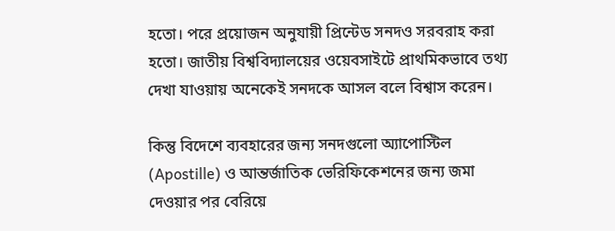হতো। পরে প্রয়োজন অনুযায়ী প্রিন্টেড সনদও সরবরাহ করা হতো। জাতীয় বিশ্ববিদ্যালয়ের ওয়েবসাইটে প্রাথমিকভাবে তথ্য দেখা যাওয়ায় অনেকেই সনদকে আসল বলে বিশ্বাস করেন।

কিন্তু বিদেশে ব্যবহারের জন্য সনদগুলো অ্যাপোস্টিল (Apostille) ও আন্তর্জাতিক ভেরিফিকেশনের জন্য জমা দেওয়ার পর বেরিয়ে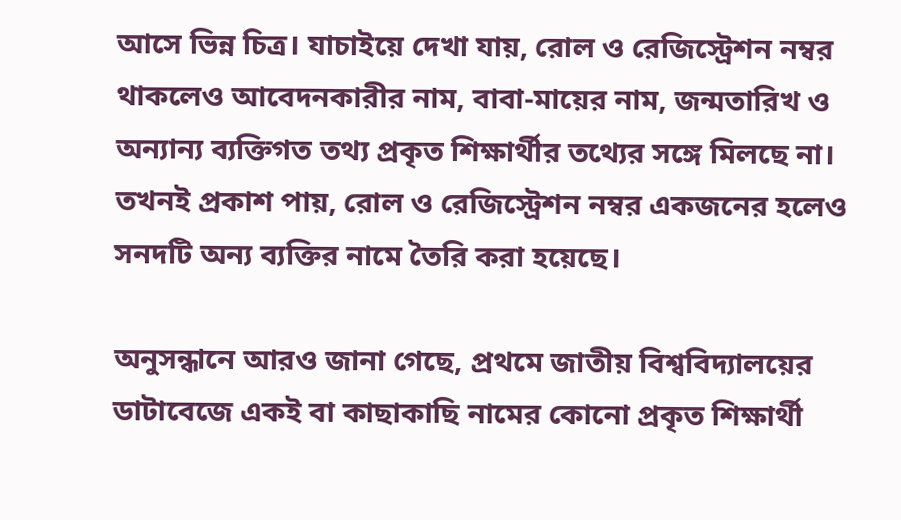আসে ভিন্ন চিত্র। যাচাইয়ে দেখা যায়, রোল ও রেজিস্ট্রেশন নম্বর থাকলেও আবেদনকারীর নাম, বাবা-মায়ের নাম, জন্মতারিখ ও অন্যান্য ব্যক্তিগত তথ্য প্রকৃত শিক্ষার্থীর তথ্যের সঙ্গে মিলছে না। তখনই প্রকাশ পায়, রোল ও রেজিস্ট্রেশন নম্বর একজনের হলেও সনদটি অন্য ব্যক্তির নামে তৈরি করা হয়েছে।

অনুসন্ধানে আরও জানা গেছে, প্রথমে জাতীয় বিশ্ববিদ্যালয়ের ডাটাবেজে একই বা কাছাকাছি নামের কোনো প্রকৃত শিক্ষার্থী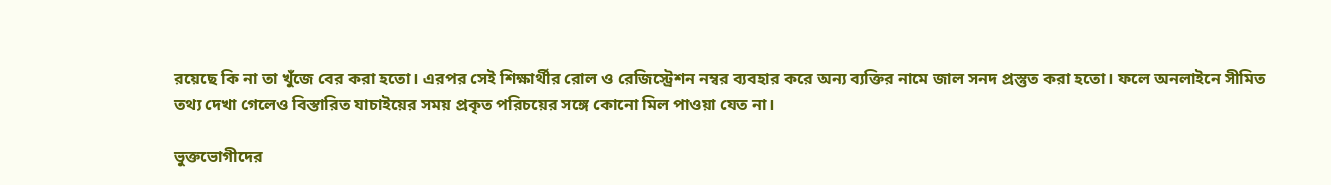রয়েছে কি না তা খুঁজে বের করা হতো। এরপর সেই শিক্ষার্থীর রোল ও রেজিস্ট্রেশন নম্বর ব্যবহার করে অন্য ব্যক্তির নামে জাল সনদ প্রস্তুত করা হতো। ফলে অনলাইনে সীমিত তথ্য দেখা গেলেও বিস্তারিত যাচাইয়ের সময় প্রকৃত পরিচয়ের সঙ্গে কোনো মিল পাওয়া যেত না।

ভুক্তভোগীদের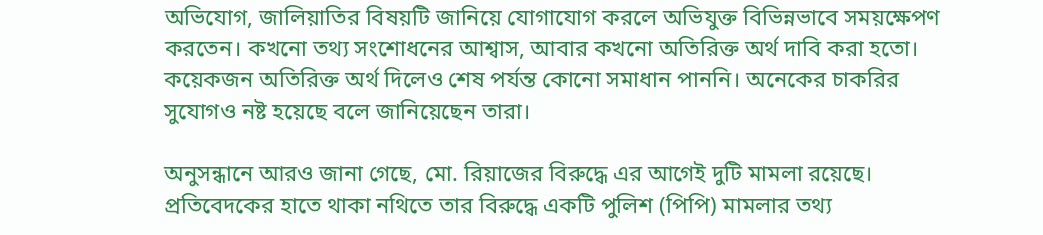অভিযোগ, জালিয়াতির বিষয়টি জানিয়ে যোগাযোগ করলে অভিযুক্ত বিভিন্নভাবে সময়ক্ষেপণ করতেন। কখনো তথ্য সংশোধনের আশ্বাস, আবার কখনো অতিরিক্ত অর্থ দাবি করা হতো। কয়েকজন অতিরিক্ত অর্থ দিলেও শেষ পর্যন্ত কোনো সমাধান পাননি। অনেকের চাকরির সুযোগও নষ্ট হয়েছে বলে জানিয়েছেন তারা।

অনুসন্ধানে আরও জানা গেছে, মো. রিয়াজের বিরুদ্ধে এর আগেই দুটি মামলা রয়েছে। প্রতিবেদকের হাতে থাকা নথিতে তার বিরুদ্ধে একটি পুলিশ (পিপি) মামলার তথ্য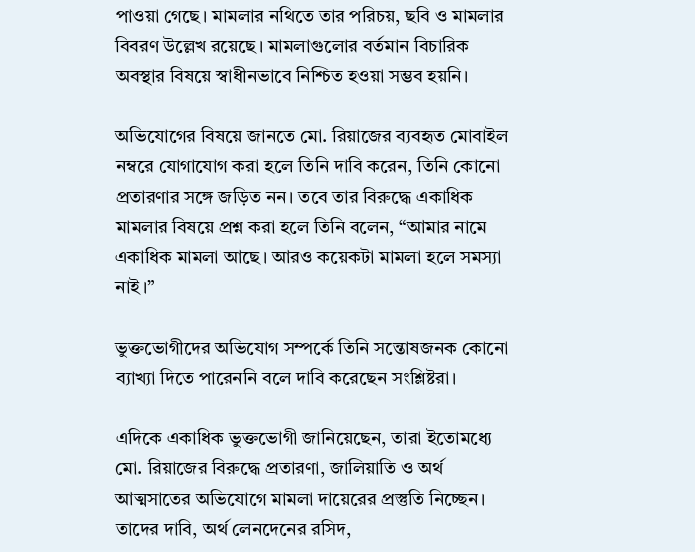পাওয়া গেছে। মামলার নথিতে তার পরিচয়, ছবি ও মামলার বিবরণ উল্লেখ রয়েছে। মামলাগুলোর বর্তমান বিচারিক অবস্থার বিষয়ে স্বাধীনভাবে নিশ্চিত হওয়া সম্ভব হয়নি।

অভিযোগের বিষয়ে জানতে মো. রিয়াজের ব্যবহৃত মোবাইল নম্বরে যোগাযোগ করা হলে তিনি দাবি করেন, তিনি কোনো প্রতারণার সঙ্গে জড়িত নন। তবে তার বিরুদ্ধে একাধিক মামলার বিষয়ে প্রশ্ন করা হলে তিনি বলেন, “আমার নামে একাধিক মামলা আছে। আরও কয়েকটা মামলা হলে সমস্যা নাই।”

ভুক্তভোগীদের অভিযোগ সম্পর্কে তিনি সন্তোষজনক কোনো ব্যাখ্যা দিতে পারেননি বলে দাবি করেছেন সংশ্লিষ্টরা।

এদিকে একাধিক ভুক্তভোগী জানিয়েছেন, তারা ইতোমধ্যে মো. রিয়াজের বিরুদ্ধে প্রতারণা, জালিয়াতি ও অর্থ আত্মসাতের অভিযোগে মামলা দায়েরের প্রস্তুতি নিচ্ছেন। তাদের দাবি, অর্থ লেনদেনের রসিদ,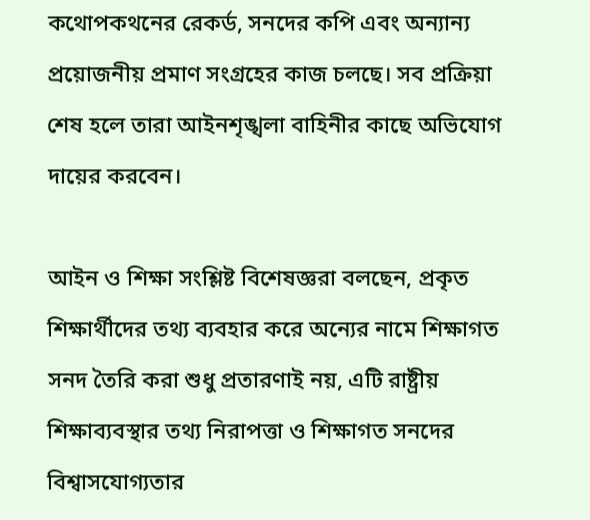কথোপকথনের রেকর্ড, সনদের কপি এবং অন্যান্য প্রয়োজনীয় প্রমাণ সংগ্রহের কাজ চলছে। সব প্রক্রিয়া শেষ হলে তারা আইনশৃঙ্খলা বাহিনীর কাছে অভিযোগ দায়ের করবেন।

আইন ও শিক্ষা সংশ্লিষ্ট বিশেষজ্ঞরা বলছেন, প্রকৃত শিক্ষার্থীদের তথ্য ব্যবহার করে অন্যের নামে শিক্ষাগত সনদ তৈরি করা শুধু প্রতারণাই নয়, এটি রাষ্ট্রীয় শিক্ষাব্যবস্থার তথ্য নিরাপত্তা ও শিক্ষাগত সনদের বিশ্বাসযোগ্যতার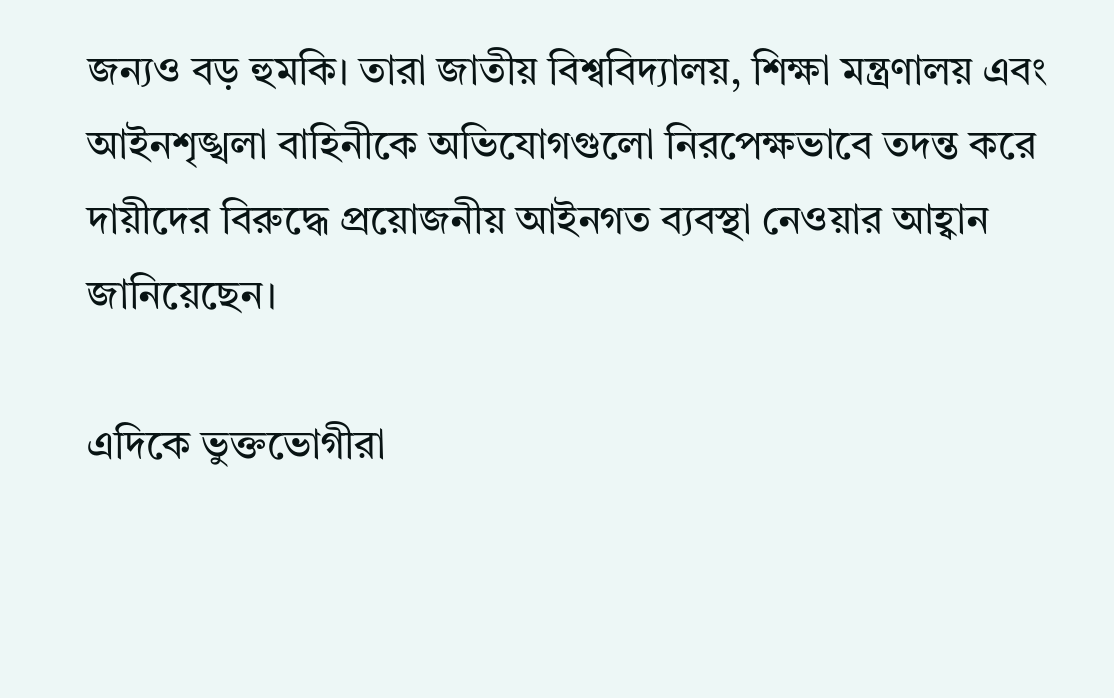জন্যও বড় হুমকি। তারা জাতীয় বিশ্ববিদ্যালয়, শিক্ষা মন্ত্রণালয় এবং আইনশৃঙ্খলা বাহিনীকে অভিযোগগুলো নিরপেক্ষভাবে তদন্ত করে দায়ীদের বিরুদ্ধে প্রয়োজনীয় আইনগত ব্যবস্থা নেওয়ার আহ্বান জানিয়েছেন।

এদিকে ভুক্তভোগীরা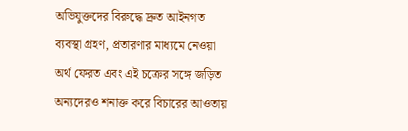অভিযুক্তদের বিরুদ্ধে দ্রুত আইনগত ব্যবস্থা গ্রহণ, প্রতারণার মাধ্যমে নেওয়া অর্থ ফেরত এবং এই চক্রের সঙ্গে জড়িত অন্যদেরও শনাক্ত করে বিচারের আওতায়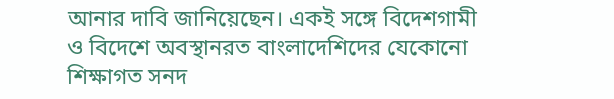আনার দাবি জানিয়েছেন। একই সঙ্গে বিদেশগামী ও বিদেশে অবস্থানরত বাংলাদেশিদের যেকোনো শিক্ষাগত সনদ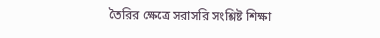তৈরির ক্ষেত্রে সরাসরি সংশ্লিষ্ট শিক্ষা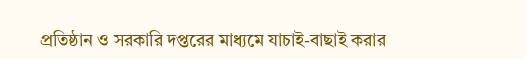প্রতিষ্ঠান ও সরকারি দপ্তরের মাধ্যমে যাচাই-বাছাই করার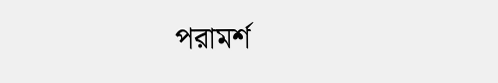পরামর্শ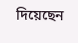দিয়েছেন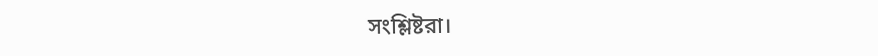সংশ্লিষ্টরা।